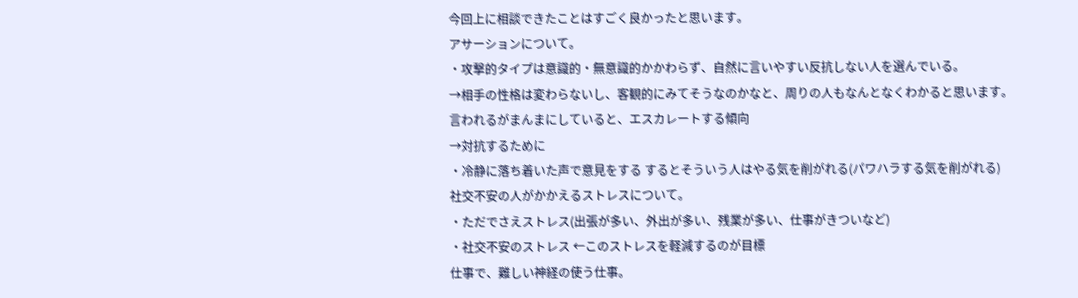今回上に相談できたことはすごく良かったと思います。
アサーションについて。
・攻撃的タイプは意識的・無意識的かかわらず、自然に言いやすい反抗しない人を選んでいる。
→相手の性格は変わらないし、客観的にみてそうなのかなと、周りの人もなんとなくわかると思います。
言われるがまんまにしていると、エスカレートする傾向
→対抗するために
・冷静に落ち着いた声で意見をする するとそういう人はやる気を削がれる(パワハラする気を削がれる)
社交不安の人がかかえるストレスについて。
・ただでさえストレス(出張が多い、外出が多い、残業が多い、仕事がきついなど)
・社交不安のストレス ←このストレスを軽減するのが目標
仕事で、難しい神経の使う仕事。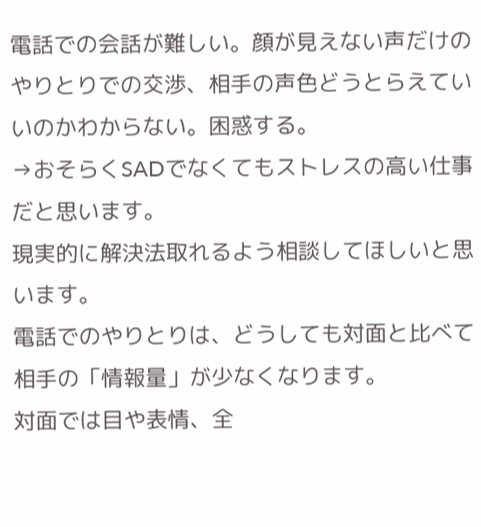電話での会話が難しい。顔が見えない声だけのやりとりでの交渉、相手の声色どうとらえていいのかわからない。困惑する。
→おそらくSADでなくてもストレスの高い仕事だと思います。
現実的に解決法取れるよう相談してほしいと思います。
電話でのやりとりは、どうしても対面と比べて相手の「情報量」が少なくなります。
対面では目や表情、全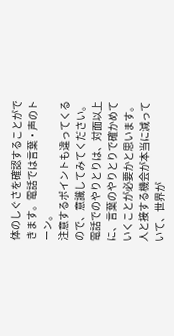体のしぐさを確認することができます。電話では言葉・声のトーン。
注意するポイントも違ってくるので、意識してみてください。
電話でのやりとりは、対面以上に、言葉のやりとりで確かめていくことが必要かと思います。
人と接する機会が本当に減っていて、世界が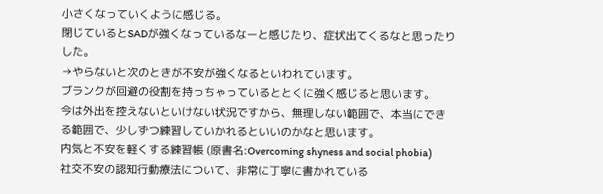小さくなっていくように感じる。
閉じているとSADが強くなっているなーと感じたり、症状出てくるなと思ったりした。
→やらないと次のときが不安が強くなるといわれています。
ブランクが回避の役割を持っちゃっているととくに強く感じると思います。
今は外出を控えないといけない状況ですから、無理しない範囲で、本当にできる範囲で、少しずつ練習していかれるといいのかなと思います。
内気と不安を軽くする練習帳 (原書名:Overcoming shyness and social phobia)
社交不安の認知行動療法について、非常に丁寧に書かれている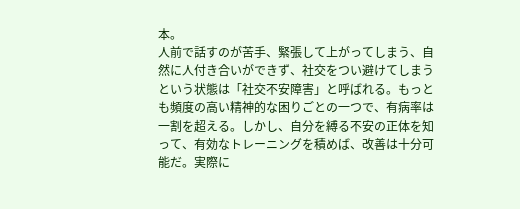本。
人前で話すのが苦手、緊張して上がってしまう、自然に人付き合いができず、社交をつい避けてしまうという状態は「社交不安障害」と呼ばれる。もっとも頻度の高い精神的な困りごとの一つで、有病率は一割を超える。しかし、自分を縛る不安の正体を知って、有効なトレーニングを積めば、改善は十分可能だ。実際に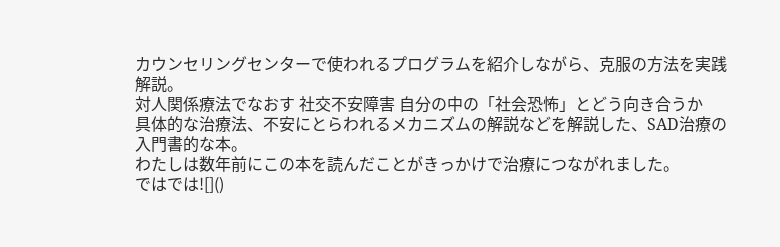カウンセリングセンターで使われるプログラムを紹介しながら、克服の方法を実践解説。
対人関係療法でなおす 社交不安障害 自分の中の「社会恐怖」とどう向き合うか
具体的な治療法、不安にとらわれるメカニズムの解説などを解説した、SAD治療の入門書的な本。
わたしは数年前にこの本を読んだことがきっかけで治療につながれました。
ではでは![]()